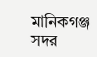মানিকগঞ্জ সদর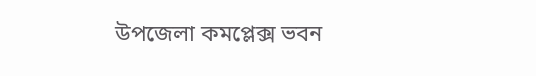উপজেলা কমপ্লেক্স ভবন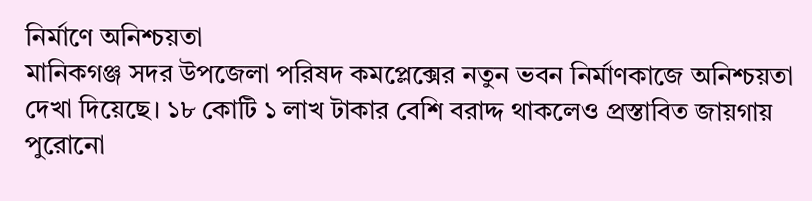নির্মাণে অনিশ্চয়তা
মানিকগঞ্জ সদর উপজেলা পরিষদ কমপ্লেক্সের নতুন ভবন নির্মাণকাজে অনিশ্চয়তা দেখা দিয়েছে। ১৮ কোটি ১ লাখ টাকার বেশি বরাদ্দ থাকলেও প্রস্তাবিত জায়গায় পুরোনো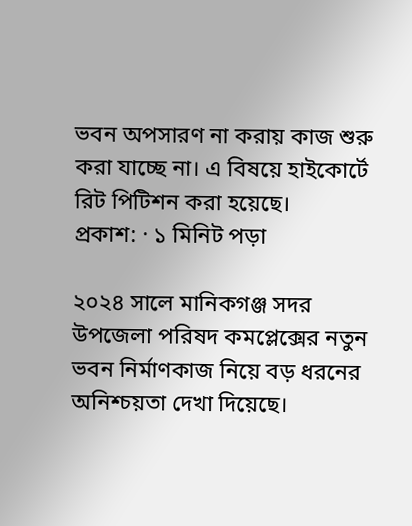ভবন অপসারণ না করায় কাজ শুরু করা যাচ্ছে না। এ বিষয়ে হাইকোর্টে রিট পিটিশন করা হয়েছে।
প্রকাশ: · ১ মিনিট পড়া

২০২৪ সালে মানিকগঞ্জ সদর উপজেলা পরিষদ কমপ্লেক্সের নতুন ভবন নির্মাণকাজ নিয়ে বড় ধরনের অনিশ্চয়তা দেখা দিয়েছে।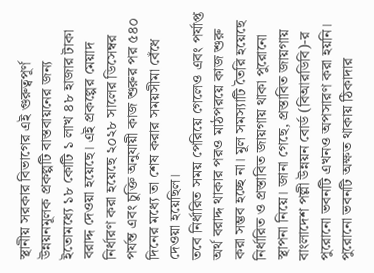স্থানীয় সরকার বিভাগের এই গুরুত্বপূর্ণ উন্নয়নমূলক প্রকল্পটি বাস্তবায়নের জন্য ইতোমধ্যে ১৮ কোটি ১ লাখ ৪৮ হাজার টাকা বরাদ্দ দেওয়া হয়েছে। এই প্রকল্পের মেয়াদ নির্ধারণ করা হয়েছে ২০২৮ সালের ডিসেম্বর পর্যন্ত এবং চুক্তি অনুযায়ী কাজ শুরুর পর ৫৪০ দিনের মধ্যে তা শেষ করার সময়সীমা বেঁধে দেওয়া হয়েছিল।
তবে নির্ধারিত সময় পেরিয়ে গেলেও এবং পর্যাপ্ত অর্থ বরাদ্দ থাকার পরও মাঠপরয়ে কাজ শুরু করা সম্ভব হচ্ছে না। মূল সমস্যাটি তৈরি হয়েছে নির্ধারিত ও প্রস্তাবিত জায়গায় থাকা পুরোনো স্থাপনা নিয়ে। জানা গেছে, প্রস্তাবিত জায়গায় বাংলাদেশ পল্লী উন্নয়ন বোর্ড (বিআরডিবি)-র পুরোনো ভবনটি এখনও অপসারণ করা হয়নি। পুরোনো ভবনটি অক্ষত থাকায় ঠিকাদার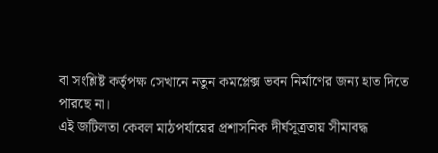বা সংশ্লিষ্ট কর্তৃপক্ষ সেখানে নতুন কমপ্লেক্স ভবন নির্মাণের জন্য হাত দিতে পারছে না।
এই জটিলতা কেবল মাঠপর্যায়ের প্রশাসনিক দীর্ঘসূত্রতায় সীমাবদ্ধ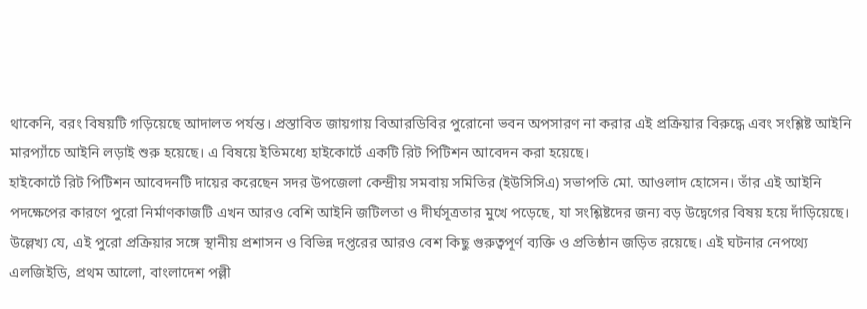থাকেনি, বরং বিষয়টি গড়িয়েছে আদালত পর্যন্ত। প্রস্তাবিত জায়গায় বিআরডিবির পুরোনো ভবন অপসারণ না করার এই প্রক্রিয়ার বিরুদ্ধে এবং সংশ্লিষ্ট আইনি মারপ্যাঁচে আইনি লড়াই শুরু হয়েছে। এ বিষয়ে ইতিমধ্যে হাইকোর্টে একটি রিট পিটিশন আবেদন করা হয়েছে।
হাইকোর্টে রিট পিটিশন আবেদনটি দায়ের করেছেন সদর উপজেলা কেন্দ্রীয় সমবায় সমিতির (ইউসিসিএ) সভাপতি মো. আওলাদ হোসেন। তাঁর এই আইনি পদক্ষেপের কারণে পুরো নির্মাণকাজটি এখন আরও বেশি আইনি জটিলতা ও দীর্ঘসূত্রতার মুখে পড়েছে, যা সংশ্লিষ্টদের জন্য বড় উদ্বেগের বিষয় হয়ে দাঁড়িয়েছে।
উল্লেখ্য যে, এই পুরো প্রক্রিয়ার সঙ্গে স্থানীয় প্রশাসন ও বিভিন্ন দপ্তরের আরও বেশ কিছু গুরুত্বপূর্ণ ব্যক্তি ও প্রতিষ্ঠান জড়িত রয়েছে। এই ঘটনার নেপথ্যে এলজিইডি, প্রথম আলো, বাংলাদেশ পল্লী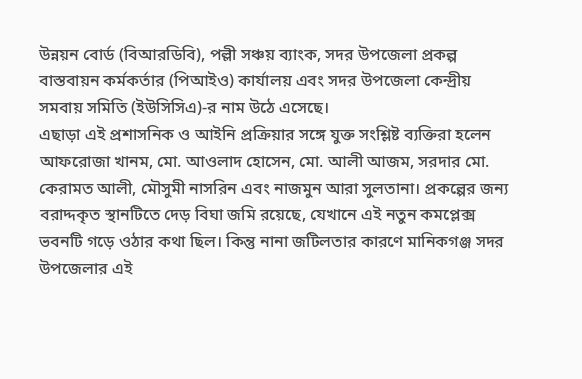উন্নয়ন বোর্ড (বিআরডিবি), পল্লী সঞ্চয় ব্যাংক, সদর উপজেলা প্রকল্প বাস্তবায়ন কর্মকর্তার (পিআইও) কার্যালয় এবং সদর উপজেলা কেন্দ্রীয় সমবায় সমিতি (ইউসিসিএ)-র নাম উঠে এসেছে।
এছাড়া এই প্রশাসনিক ও আইনি প্রক্রিয়ার সঙ্গে যুক্ত সংশ্লিষ্ট ব্যক্তিরা হলেন আফরোজা খানম, মো. আওলাদ হোসেন, মো. আলী আজম, সরদার মো. কেরামত আলী, মৌসুমী নাসরিন এবং নাজমুন আরা সুলতানা। প্রকল্পের জন্য বরাদ্দকৃত স্থানটিতে দেড় বিঘা জমি রয়েছে, যেখানে এই নতুন কমপ্লেক্স ভবনটি গড়ে ওঠার কথা ছিল। কিন্তু নানা জটিলতার কারণে মানিকগঞ্জ সদর উপজেলার এই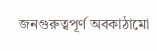জনগুরুত্বপূর্ণ অবকাঠামো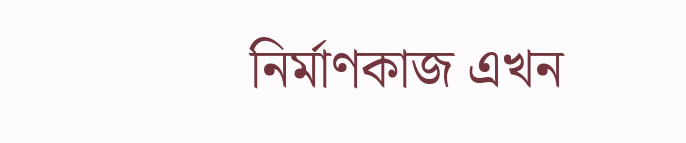নির্মাণকাজ এখন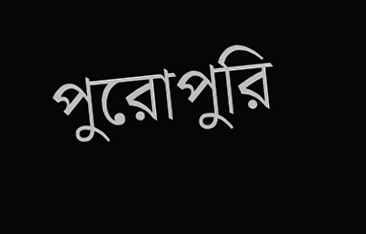পুরোপুরি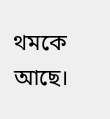থমকে আছে।